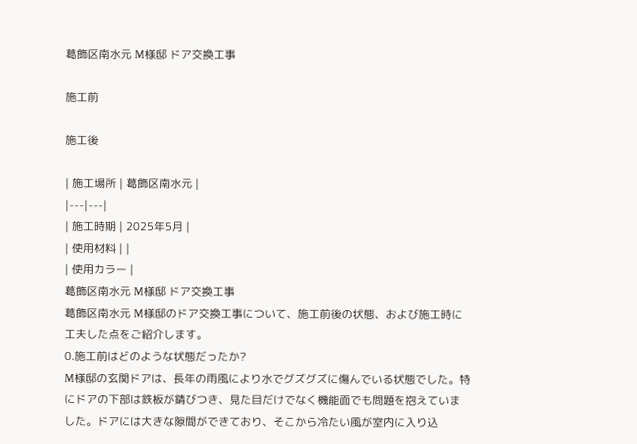葛飾区南水元 M様邸 ドア交換工事

施工前

施工後

| 施工場所 | 葛飾区南水元 |
|---|---|
| 施工時期 | 2025年5月 |
| 使用材料 | |
| 使用カラー |
葛飾区南水元 M様邸 ドア交換工事
葛飾区南水元 M様邸のドア交換工事について、施工前後の状態、および施工時に工夫した点をご紹介します。
0.施工前はどのような状態だったか?
M様邸の玄関ドアは、長年の雨風により水でグズグズに傷んでいる状態でした。特にドアの下部は鉄板が錆びつき、見た目だけでなく機能面でも問題を抱えていました。ドアには大きな隙間ができており、そこから冷たい風が室内に入り込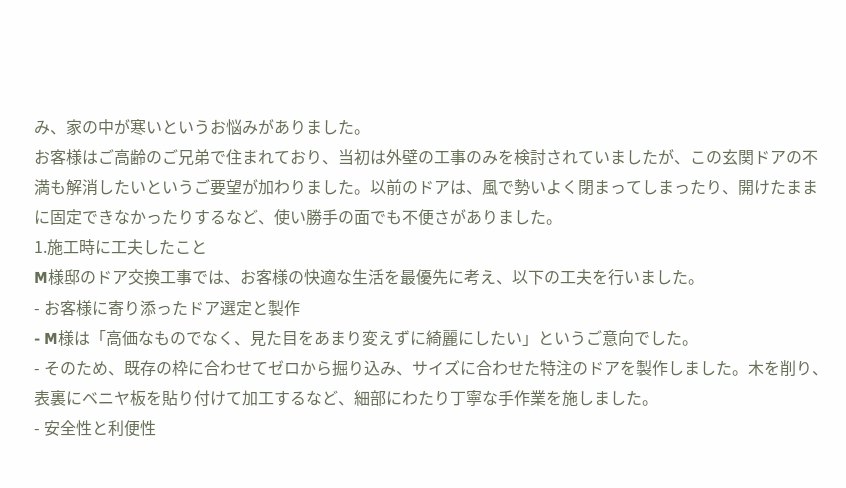み、家の中が寒いというお悩みがありました。
お客様はご高齢のご兄弟で住まれており、当初は外壁の工事のみを検討されていましたが、この玄関ドアの不満も解消したいというご要望が加わりました。以前のドアは、風で勢いよく閉まってしまったり、開けたままに固定できなかったりするなど、使い勝手の面でも不便さがありました。
1.施工時に工夫したこと
M様邸のドア交換工事では、お客様の快適な生活を最優先に考え、以下の工夫を行いました。
- お客様に寄り添ったドア選定と製作
- M様は「高価なものでなく、見た目をあまり変えずに綺麗にしたい」というご意向でした。
- そのため、既存の枠に合わせてゼロから掘り込み、サイズに合わせた特注のドアを製作しました。木を削り、表裏にベニヤ板を貼り付けて加工するなど、細部にわたり丁寧な手作業を施しました。
- 安全性と利便性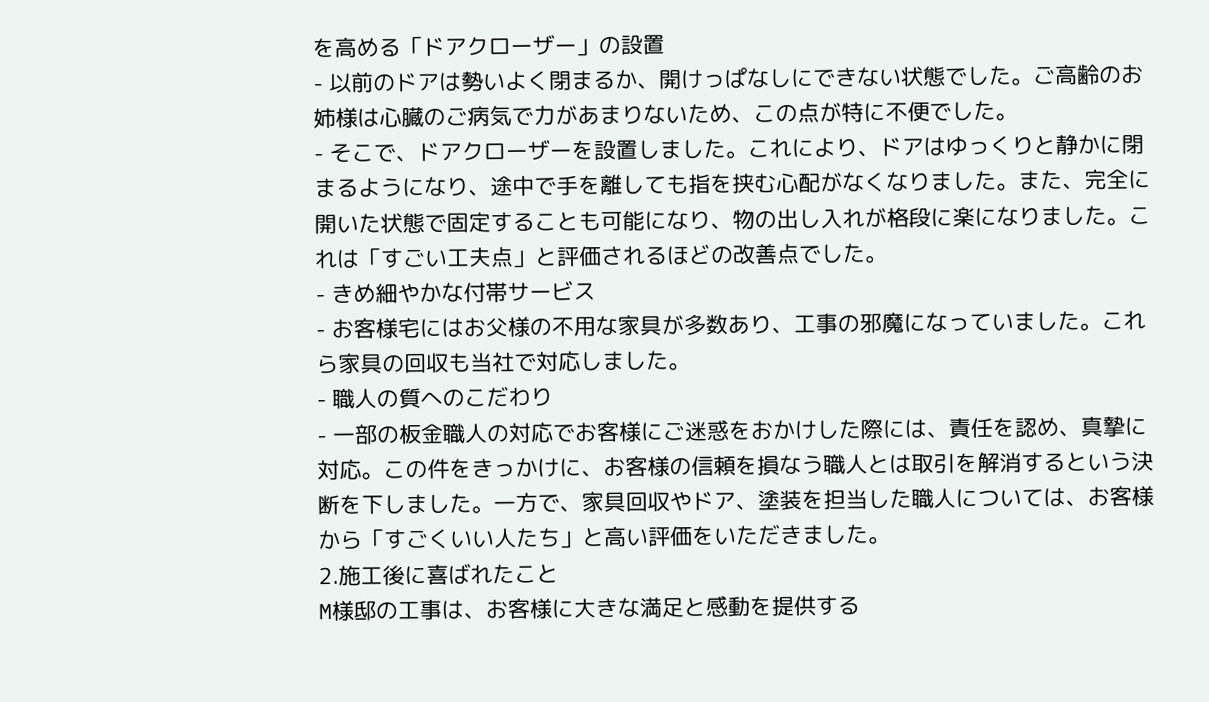を高める「ドアクローザー」の設置
- 以前のドアは勢いよく閉まるか、開けっぱなしにできない状態でした。ご高齢のお姉様は心臓のご病気で力があまりないため、この点が特に不便でした。
- そこで、ドアクローザーを設置しました。これにより、ドアはゆっくりと静かに閉まるようになり、途中で手を離しても指を挟む心配がなくなりました。また、完全に開いた状態で固定することも可能になり、物の出し入れが格段に楽になりました。これは「すごい工夫点」と評価されるほどの改善点でした。
- きめ細やかな付帯サービス
- お客様宅にはお父様の不用な家具が多数あり、工事の邪魔になっていました。これら家具の回収も当社で対応しました。
- 職人の質へのこだわり
- 一部の板金職人の対応でお客様にご迷惑をおかけした際には、責任を認め、真摯に対応。この件をきっかけに、お客様の信頼を損なう職人とは取引を解消するという決断を下しました。一方で、家具回収やドア、塗装を担当した職人については、お客様から「すごくいい人たち」と高い評価をいただきました。
2.施工後に喜ばれたこと
M様邸の工事は、お客様に大きな満足と感動を提供する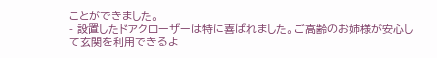ことができました。
- 設置したドアクローザーは特に喜ばれました。ご高齢のお姉様が安心して玄関を利用できるよ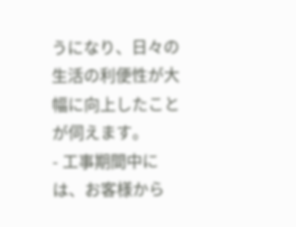うになり、日々の生活の利便性が大幅に向上したことが伺えます。
- 工事期間中には、お客様から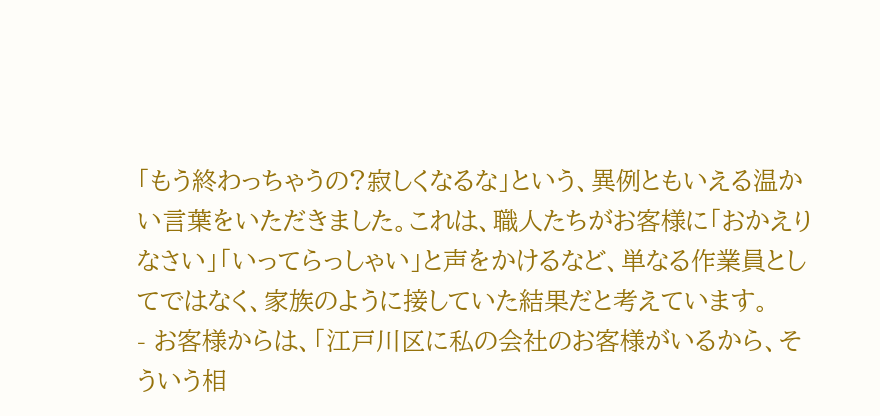「もう終わっちゃうの?寂しくなるな」という、異例ともいえる温かい言葉をいただきました。これは、職人たちがお客様に「おかえりなさい」「いってらっしゃい」と声をかけるなど、単なる作業員としてではなく、家族のように接していた結果だと考えています。
- お客様からは、「江戸川区に私の会社のお客様がいるから、そういう相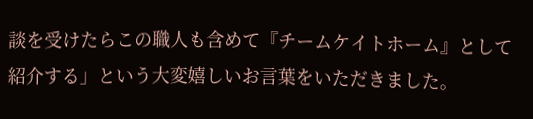談を受けたらこの職人も含めて『チームケイトホーム』として紹介する」という大変嬉しいお言葉をいただきました。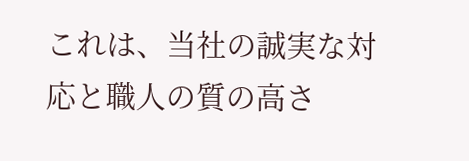これは、当社の誠実な対応と職人の質の高さ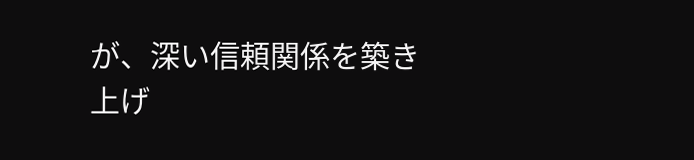が、深い信頼関係を築き上げ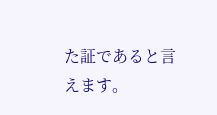た証であると言えます。